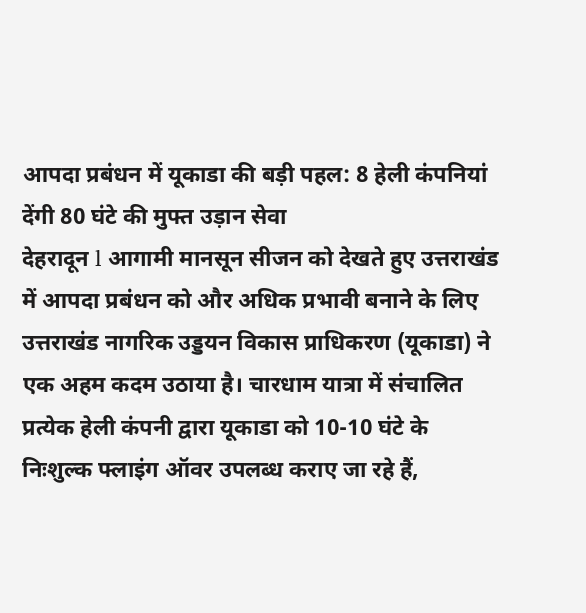आपदा प्रबंधन में यूकाडा की बड़ी पहल: 8 हेली कंपनियां देंगी 80 घंटे की मुफ्त उड़ान सेवा
देहरादून l आगामी मानसून सीजन को देखते हुए उत्तराखंड में आपदा प्रबंधन को और अधिक प्रभावी बनाने के लिए उत्तराखंड नागरिक उड्डयन विकास प्राधिकरण (यूकाडा) ने एक अहम कदम उठाया है। चारधाम यात्रा में संचालित प्रत्येक हेली कंपनी द्वारा यूकाडा को 10-10 घंटे के निःशुल्क फ्लाइंग ऑवर उपलब्ध कराए जा रहे हैं,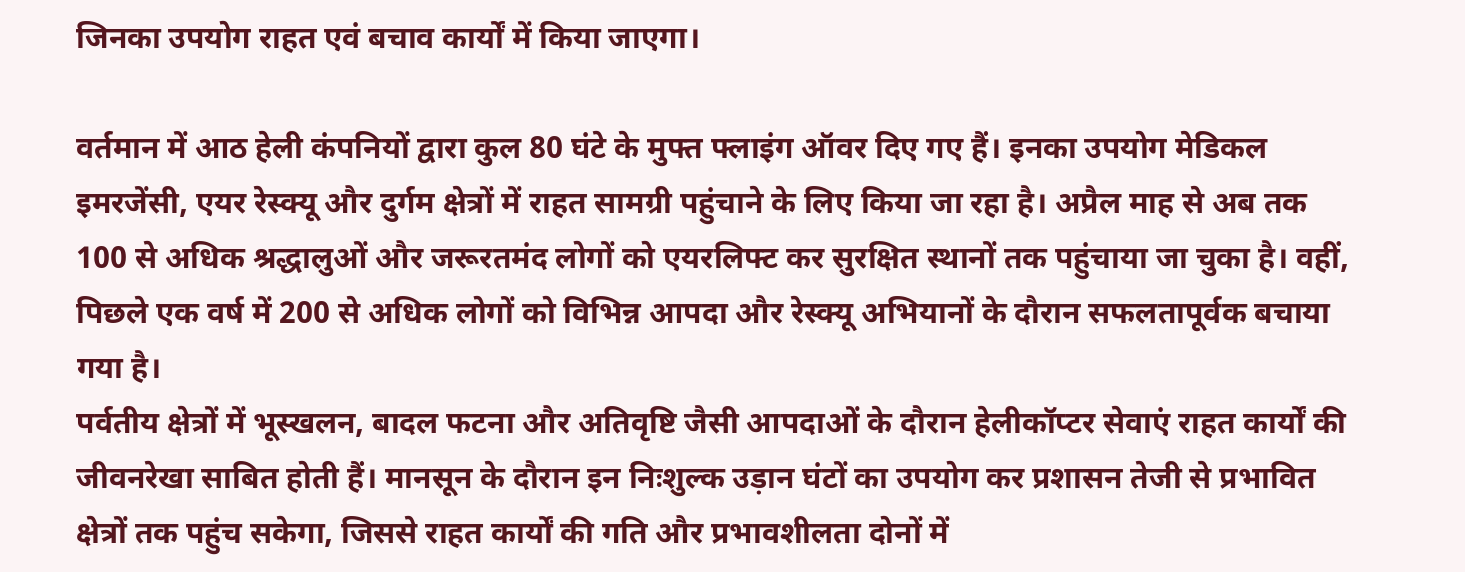जिनका उपयोग राहत एवं बचाव कार्यों में किया जाएगा।

वर्तमान में आठ हेली कंपनियों द्वारा कुल 80 घंटे के मुफ्त फ्लाइंग ऑवर दिए गए हैं। इनका उपयोग मेडिकल इमरजेंसी, एयर रेस्क्यू और दुर्गम क्षेत्रों में राहत सामग्री पहुंचाने के लिए किया जा रहा है। अप्रैल माह से अब तक 100 से अधिक श्रद्धालुओं और जरूरतमंद लोगों को एयरलिफ्ट कर सुरक्षित स्थानों तक पहुंचाया जा चुका है। वहीं, पिछले एक वर्ष में 200 से अधिक लोगों को विभिन्न आपदा और रेस्क्यू अभियानों के दौरान सफलतापूर्वक बचाया गया है।
पर्वतीय क्षेत्रों में भूस्खलन, बादल फटना और अतिवृष्टि जैसी आपदाओं के दौरान हेलीकॉप्टर सेवाएं राहत कार्यों की जीवनरेखा साबित होती हैं। मानसून के दौरान इन निःशुल्क उड़ान घंटों का उपयोग कर प्रशासन तेजी से प्रभावित क्षेत्रों तक पहुंच सकेगा, जिससे राहत कार्यों की गति और प्रभावशीलता दोनों में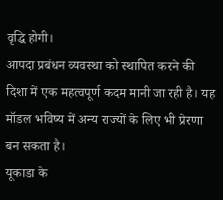वृद्धि होगी।
आपदा प्रबंधन व्यवस्था को स्थापित करने की दिशा में एक महत्वपूर्ण कदम मानी जा रही है। यह मॉडल भविष्य में अन्य राज्यों के लिए भी प्रेरणा बन सकता है।
यूकाडा के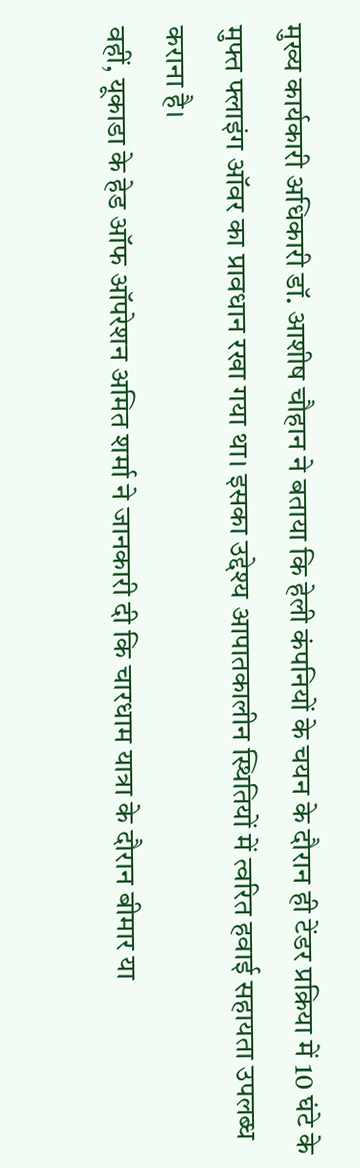मुख्य कार्यकारी अधिकारी डॉ. आशीष चौहान ने बताया कि हेली कंपनियों के चयन के दौरान ही टेंडर प्रक्रिया में 10 घंटे के मुफ्त फ्लाइंग ऑवर का प्रावधान रखा गया था। इसका उद्देश्य आपातकालीन स्थितियों में त्वरित हवाई सहायता उपलब्ध कराना है।
वहीं, यूकाडा के हेड ऑफ ऑपरेशन अमित शर्मा ने जानकारी दी कि चारधाम यात्रा के दौरान बीमार या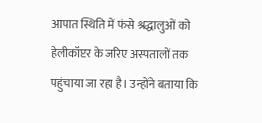आपात स्थिति में फंसे श्रद्धालुओं को हेलीकॉप्टर के जरिए अस्पतालों तक पहुंचाया जा रहा है। उन्होंने बताया कि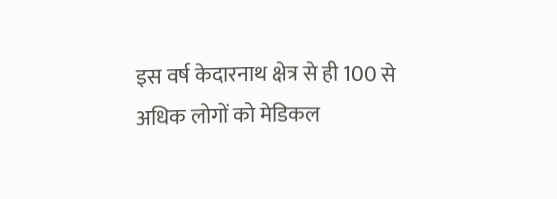इस वर्ष केदारनाथ क्षेत्र से ही 100 से अधिक लोगों को मेडिकल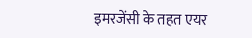इमरजेंसी के तहत एयर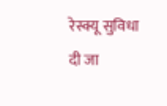रेस्क्यू सुविधा दी जा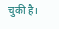चुकी है।